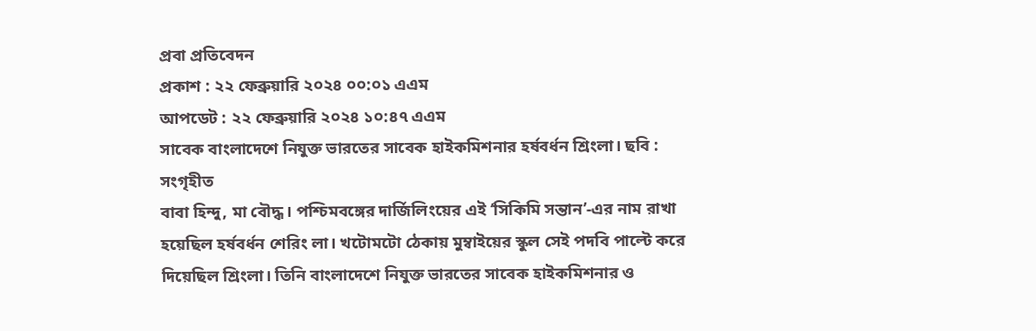প্রবা প্রতিবেদন
প্রকাশ : ২২ ফেব্রুয়ারি ২০২৪ ০০:০১ এএম
আপডেট : ২২ ফেব্রুয়ারি ২০২৪ ১০:৪৭ এএম
সাবেক বাংলাদেশে নিযুক্ত ভারতের সাবেক হাইকমিশনার হর্ষবর্ধন শ্রিংলা। ছবি : সংগৃহীত
বাবা হিন্দু, মা বৌদ্ধ। পশ্চিমবঙ্গের দার্জিলিংয়ের এই ‘সিকিমি সন্তান’-এর নাম রাখা হয়েছিল হর্ষবর্ধন শেরিং লা। খটোমটো ঠেকায় মুম্বাইয়ের স্কুল সেই পদবি পাল্টে করে দিয়েছিল শ্রিংলা। তিনি বাংলাদেশে নিযুক্ত ভারতের সাবেক হাইকমিশনার ও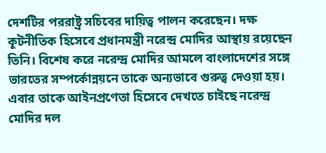দেশটির পররাষ্ট্র সচিবের দায়িত্ব পালন করেছেন। দক্ষ কূটনীতিক হিসেবে প্রধানমন্ত্রী নরেন্দ্র মোদির আস্থায় রয়েছেন তিনি। বিশেষ করে নরেন্দ্র মোদির আমলে বাংলাদেশের সঙ্গে ভারতের সম্পর্কোন্নয়নে তাকে অন্যভাবে গুরুত্ব দেওয়া হয়। এবার তাকে আইনপ্রণেতা হিসেবে দেখতে চাইছে নরেন্দ্র মোদির দল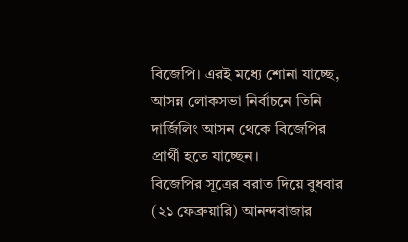বিজেপি। এরই মধ্যে শোনা যাচ্ছে, আসন্ন লোকসভা নির্বাচনে তিনি দার্জিলিং আসন থেকে বিজেপির প্রার্থী হতে যাচ্ছেন।
বিজেপির সূত্রের বরাত দিয়ে বুধবার (২১ ফেব্রুয়ারি) আনন্দবাজার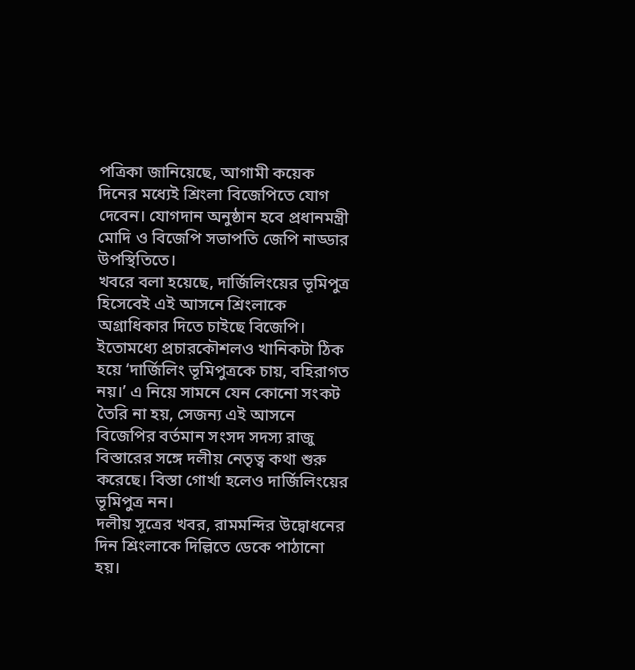পত্রিকা জানিয়েছে, আগামী কয়েক দিনের মধ্যেই শ্রিংলা বিজেপিতে যোগ দেবেন। যোগদান অনুষ্ঠান হবে প্রধানমন্ত্রী মোদি ও বিজেপি সভাপতি জেপি নাড্ডার উপস্থিতিতে।
খবরে বলা হয়েছে, দার্জিলিংয়ের ভূমিপুত্র হিসেবেই এই আসনে শ্রিংলাকে অগ্রাধিকার দিতে চাইছে বিজেপি। ইতোমধ্যে প্রচারকৌশলও খানিকটা ঠিক হয়ে ‘দার্জিলিং ভূমিপুত্রকে চায়, বহিরাগত নয়।’ এ নিয়ে সামনে যেন কোনো সংকট তৈরি না হয়, সেজন্য এই আসনে বিজেপির বর্তমান সংসদ সদস্য রাজু বিস্তারের সঙ্গে দলীয় নেতৃত্ব কথা শুরু করেছে। বিস্তা গোর্খা হলেও দার্জিলিংয়ের ভূমিপুত্র নন।
দলীয় সূত্রের খবর, রামমন্দির উদ্বোধনের দিন শ্রিংলাকে দিল্লিতে ডেকে পাঠানো হয়।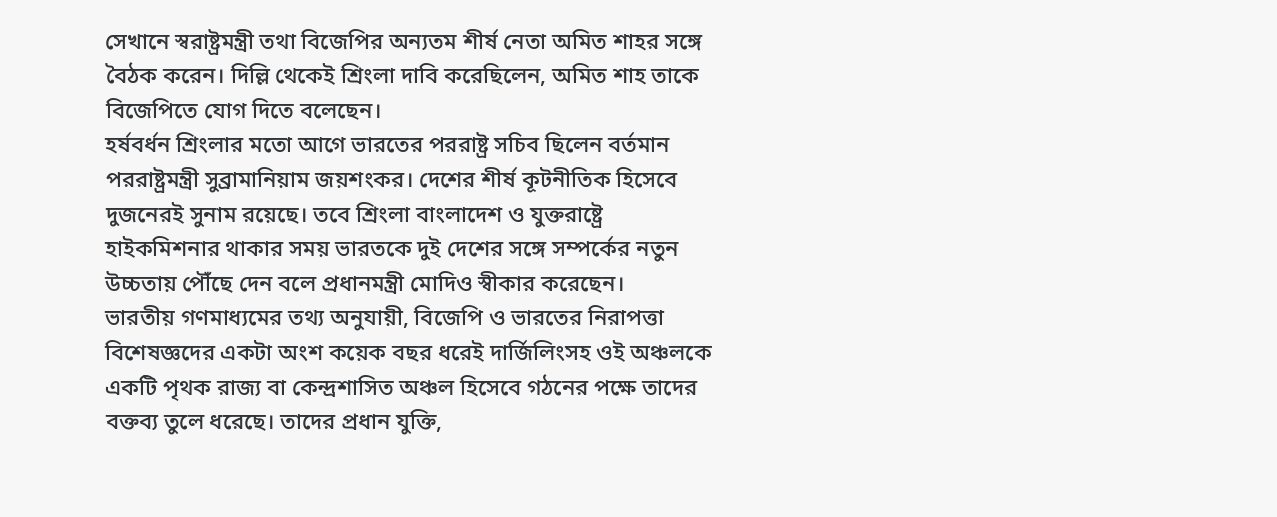সেখানে স্বরাষ্ট্রমন্ত্রী তথা বিজেপির অন্যতম শীর্ষ নেতা অমিত শাহর সঙ্গে বৈঠক করেন। দিল্লি থেকেই শ্রিংলা দাবি করেছিলেন, অমিত শাহ তাকে বিজেপিতে যোগ দিতে বলেছেন।
হর্ষবর্ধন শ্রিংলার মতো আগে ভারতের পররাষ্ট্র সচিব ছিলেন বর্তমান পররাষ্ট্রমন্ত্রী সুব্রামানিয়াম জয়শংকর। দেশের শীর্ষ কূটনীতিক হিসেবে দুজনেরই সুনাম রয়েছে। তবে শ্রিংলা বাংলাদেশ ও যুক্তরাষ্ট্রে হাইকমিশনার থাকার সময় ভারতকে দুই দেশের সঙ্গে সম্পর্কের নতুন উচ্চতায় পৌঁছে দেন বলে প্রধানমন্ত্রী মোদিও স্বীকার করেছেন।
ভারতীয় গণমাধ্যমের তথ্য অনুযায়ী, বিজেপি ও ভারতের নিরাপত্তা বিশেষজ্ঞদের একটা অংশ কয়েক বছর ধরেই দার্জিলিংসহ ওই অঞ্চলকে একটি পৃথক রাজ্য বা কেন্দ্রশাসিত অঞ্চল হিসেবে গঠনের পক্ষে তাদের বক্তব্য তুলে ধরেছে। তাদের প্রধান যুক্তি,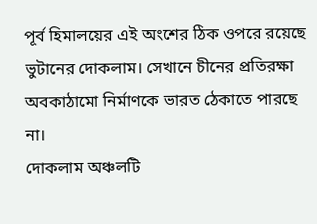পূর্ব হিমালয়ের এই অংশের ঠিক ওপরে রয়েছে ভুটানের দোকলাম। সেখানে চীনের প্রতিরক্ষা অবকাঠামো নির্মাণকে ভারত ঠেকাতে পারছে না।
দোকলাম অঞ্চলটি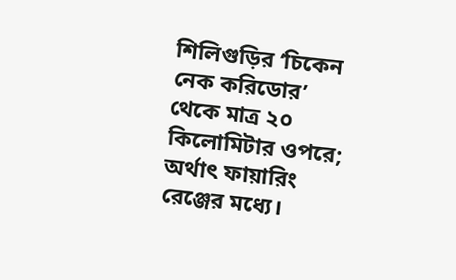শিলিগুড়ির ‘চিকেন নেক করিডোর’ থেকে মাত্র ২০ কিলোমিটার ওপরে; অর্থাৎ ফায়ারিং রেঞ্জের মধ্যে।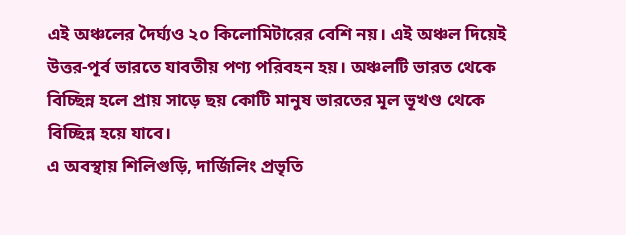এই অঞ্চলের দৈর্ঘ্যও ২০ কিলোমিটারের বেশি নয়। এই অঞ্চল দিয়েই উত্তর-পূর্ব ভারতে যাবতীয় পণ্য পরিবহন হয়। অঞ্চলটি ভারত থেকে বিচ্ছিন্ন হলে প্রায় সাড়ে ছয় কোটি মানুষ ভারতের মূল ভূখণ্ড থেকে বিচ্ছিন্ন হয়ে যাবে।
এ অবস্থায় শিলিগুড়ি, দার্জিলিং প্রভৃতি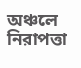অঞ্চলে নিরাপত্তা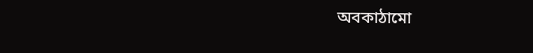অবকাঠামো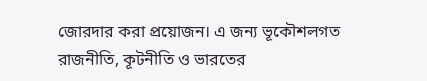জোরদার করা প্রয়োজন। এ জন্য ভূকৌশলগত রাজনীতি, কূটনীতি ও ভারতের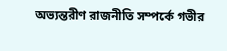অভ্যন্তরীণ রাজনীতি সম্পর্কে গভীর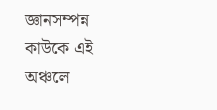জ্ঞানসম্পন্ন কাউকে এই অঞ্চলে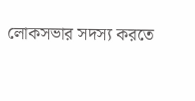লোকসভার সদস্য করতে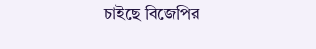চাইছে বিজেপির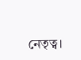নেতৃত্ব।